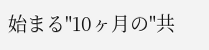始まる"10ヶ月の"共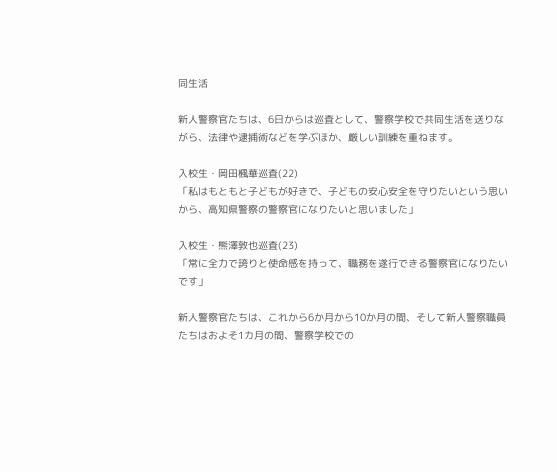同生活

新人警察官たちは、6日からは巡査として、警察学校で共同生活を送りながら、法律や逮捕術などを学ぶほか、厳しい訓練を重ねます。

入校生・岡田楓華巡査(22)
「私はもともと子どもが好きで、子どもの安心安全を守りたいという思いから、高知県警察の警察官になりたいと思いました」

入校生・熊澤敦也巡査(23)
「常に全力で誇りと使命感を持って、職務を遂行できる警察官になりたいです」

新人警察官たちは、これから6か月から10か月の間、そして新人警察職員たちはおよそ1カ月の間、警察学校での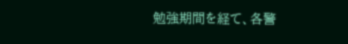勉強期間を経て、各警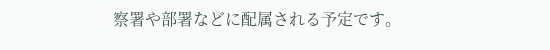察署や部署などに配属される予定です。